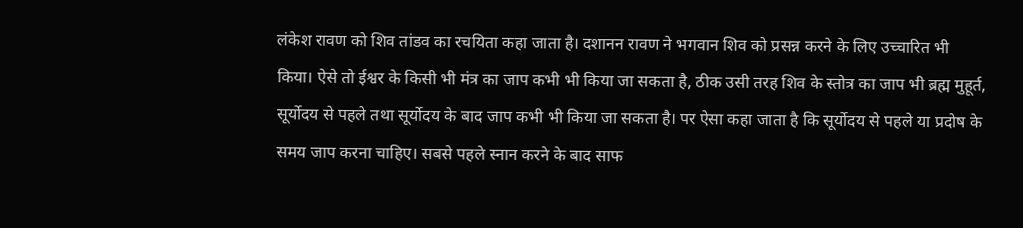लंकेश रावण को शिव तांडव का रचयिता कहा जाता है। दशानन रावण ने भगवान शिव को प्रसन्न करने के लिए उच्चारित भी किया। ऐसे तो ईश्वर के किसी भी मंत्र का जाप कभी भी किया जा सकता है, ठीक उसी तरह शिव के स्तोत्र का जाप भी ब्रह्म मुहूर्त, सूर्योदय से पहले तथा सूर्योदय के बाद जाप कभी भी किया जा सकता है। पर ऐसा कहा जाता है कि सूर्योदय से पहले या प्रदोष के समय जाप करना चाहिए। सबसे पहले स्नान करने के बाद साफ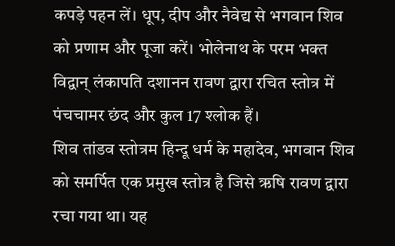कपड़े पहन लें। धूप, दीप और नैवेद्य से भगवान शिव को प्रणाम और पूजा करें। भोलेनाथ के परम भक्त विद्वान् लंकापति दशानन रावण द्वारा रचित स्तोत्र में पंचचामर छंद और कुल 17 श्लोक हैं।
शिव तांडव स्तोत्रम हिन्दू धर्म के महादेव, भगवान शिव को समर्पित एक प्रमुख स्तोत्र है जिसे ऋषि रावण द्वारा रचा गया था। यह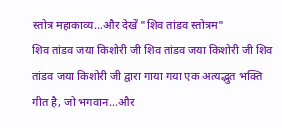स्तोत्र महाकाव्य…और देखें "शिव तांडव स्तोत्रम"
शिव तांडव जया किशोरी जी शिव तांडव जया किशोरी जी शिव तांडव जया किशोरी जी द्वारा गाया गया एक अत्यद्भुत भक्ति गीत है, जो भगवान…और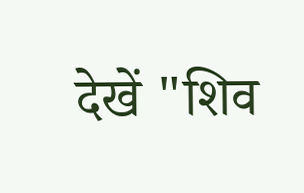देखें "शिव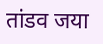तांडव जया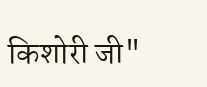किशोरी जी"